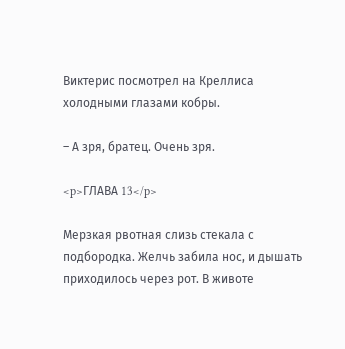Виктерис посмотрел на Креллиса холодными глазами кобры.

– А зря, братец. Очень зря.

<p>ГЛАВА 13</p>

Мерзкая рвотная слизь стекала с подбородка. Желчь забила нос, и дышать приходилось через рот. В животе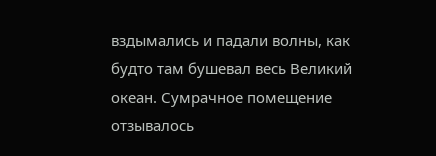вздымались и падали волны, как будто там бушевал весь Великий океан. Сумрачное помещение отзывалось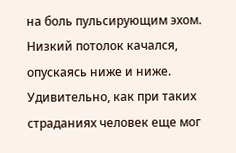на боль пульсирующим эхом. Низкий потолок качался, опускаясь ниже и ниже. Удивительно, как при таких страданиях человек еще мог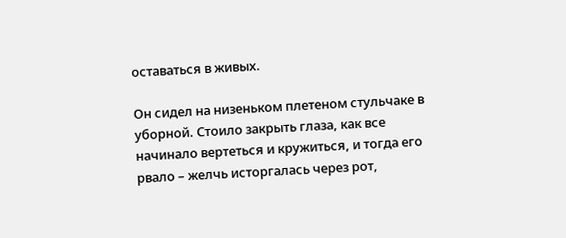оставаться в живых.

Он сидел на низеньком плетеном стульчаке в уборной. Стоило закрыть глаза, как все начинало вертеться и кружиться, и тогда его рвало – желчь исторгалась через рот,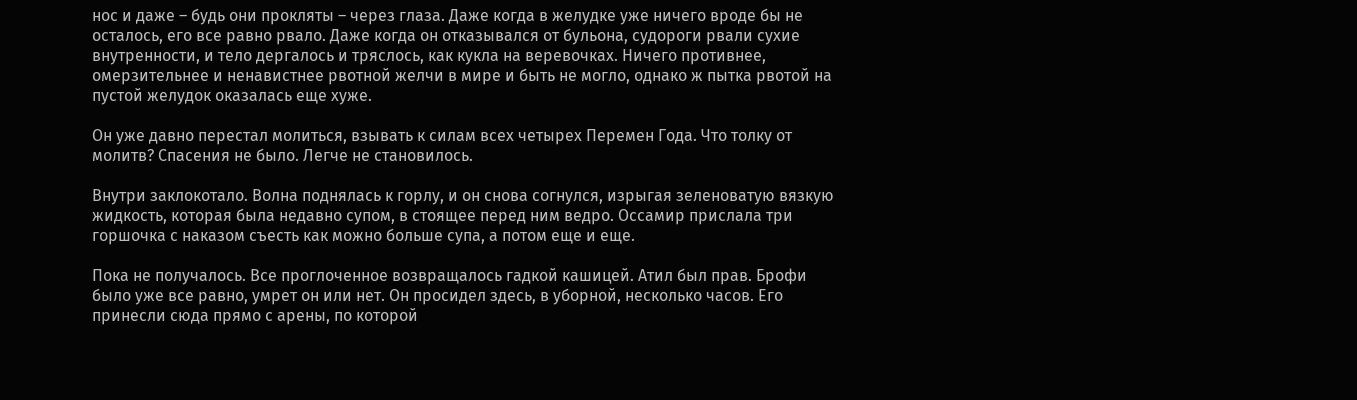нос и даже – будь они прокляты – через глаза. Даже когда в желудке уже ничего вроде бы не осталось, его все равно рвало. Даже когда он отказывался от бульона, судороги рвали сухие внутренности, и тело дергалось и тряслось, как кукла на веревочках. Ничего противнее, омерзительнее и ненавистнее рвотной желчи в мире и быть не могло, однако ж пытка рвотой на пустой желудок оказалась еще хуже.

Он уже давно перестал молиться, взывать к силам всех четырех Перемен Года. Что толку от молитв? Спасения не было. Легче не становилось.

Внутри заклокотало. Волна поднялась к горлу, и он снова согнулся, изрыгая зеленоватую вязкую жидкость, которая была недавно супом, в стоящее перед ним ведро. Оссамир прислала три горшочка с наказом съесть как можно больше супа, а потом еще и еще.

Пока не получалось. Все проглоченное возвращалось гадкой кашицей. Атил был прав. Брофи было уже все равно, умрет он или нет. Он просидел здесь, в уборной, несколько часов. Егo принесли сюда прямо с арены, по которой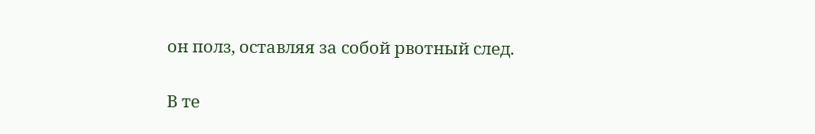он полз, оставляя за собой рвотный след.

В те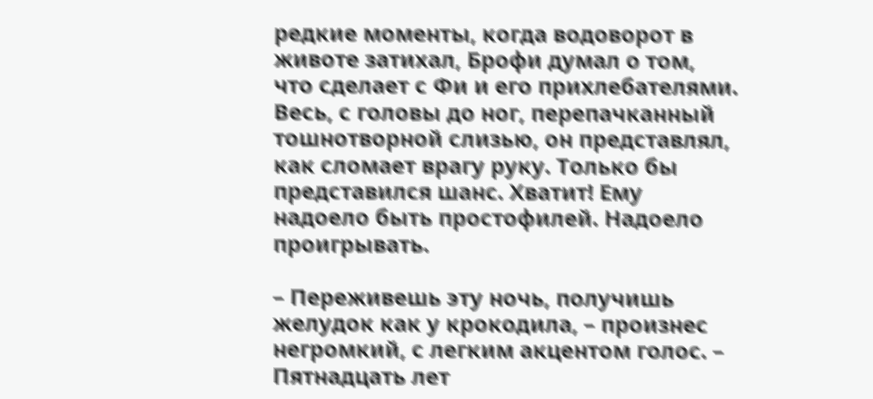редкие моменты, когда водоворот в животе затихал, Брофи думал о том, что сделает с Фи и его прихлебателями. Весь, с головы до ног, перепачканный тошнотворной слизью, он представлял, как сломает врагу руку. Только бы представился шанс. Хватит! Ему надоело быть простофилей. Надоело проигрывать.

– Переживешь эту ночь, получишь желудок как у крокодила, – произнес негромкий, с легким акцентом голос. – Пятнадцать лет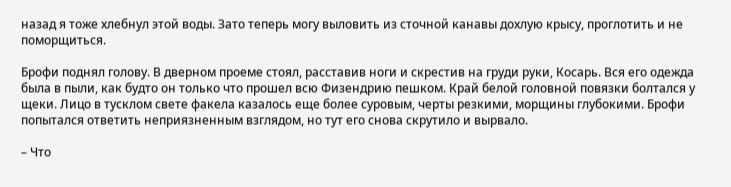назад я тоже хлебнул этой воды. Зато теперь могу выловить из сточной канавы дохлую крысу, проглотить и не поморщиться.

Брофи поднял голову. В дверном проеме стоял, расставив ноги и скрестив на груди руки, Косарь. Вся его одежда была в пыли, как будто он только что прошел всю Физендрию пешком. Край белой головной повязки болтался у щеки. Лицо в тусклом свете факела казалось еще более суровым, черты резкими, морщины глубокими. Брофи попытался ответить неприязненным взглядом, но тут его снова скрутило и вырвало.

– Что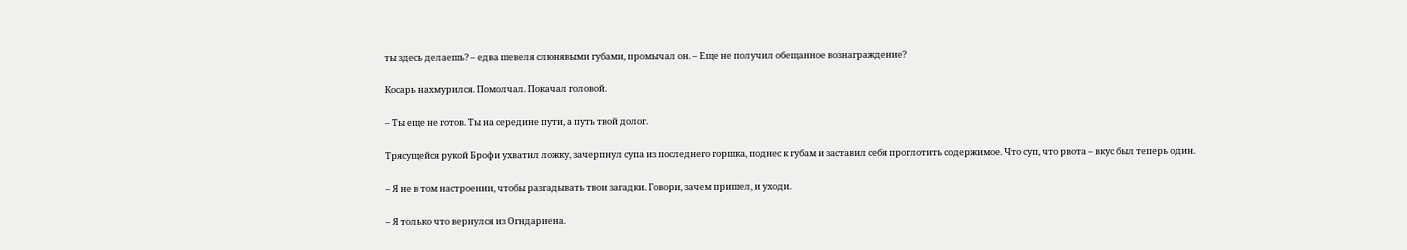ты здесь делаешь? – едва шевеля слюнявыми губами, промычал он. – Еще не получил обещанное вознаграждение?

Косарь нахмурился. Помолчал. Покачал головой.

– Ты еще не готов. Ты на середине пути, а путь твой долог.

Трясущейся рукой Брофи ухватил ложку, зачерпнул супа из последнего горшка, поднес к губам и заставил себя проглотить содержимое. Что суп, что рвота – вкус был теперь один.

– Я не в том настроении, чтобы разгадывать твои загадки. Говори, зачем пришел, и уходи.

– Я только что вернулся из Огндариена.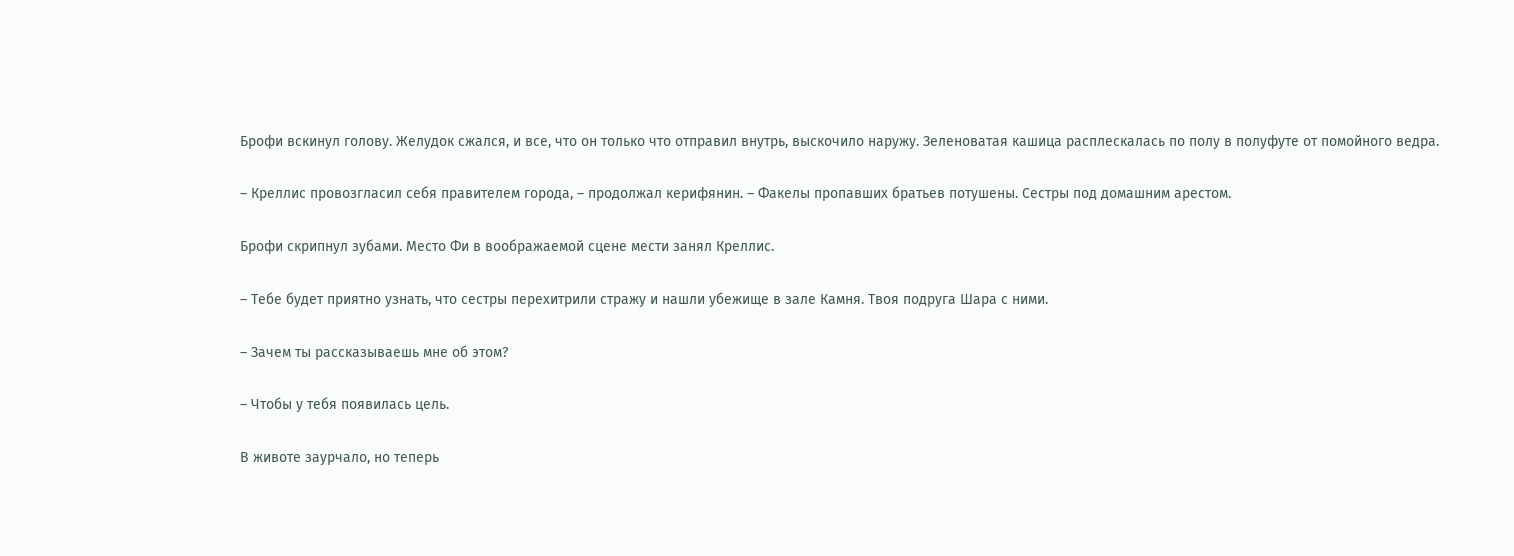Брофи вскинул голову. Желудок сжался, и все, что он только что отправил внутрь, выскочило наружу. Зеленоватая кашица расплескалась по полу в полуфуте от помойного ведра.

– Креллис провозгласил себя правителем города, – продолжал керифянин. – Факелы пропавших братьев потушены. Сестры под домашним арестом.

Брофи скрипнул зубами. Место Фи в воображаемой сцене мести занял Креллис.

– Тебе будет приятно узнать, что сестры перехитрили стражу и нашли убежище в зале Камня. Твоя подруга Шара с ними.

– Зачем ты рассказываешь мне об этом?

– Чтобы у тебя появилась цель.

В животе заурчало, но теперь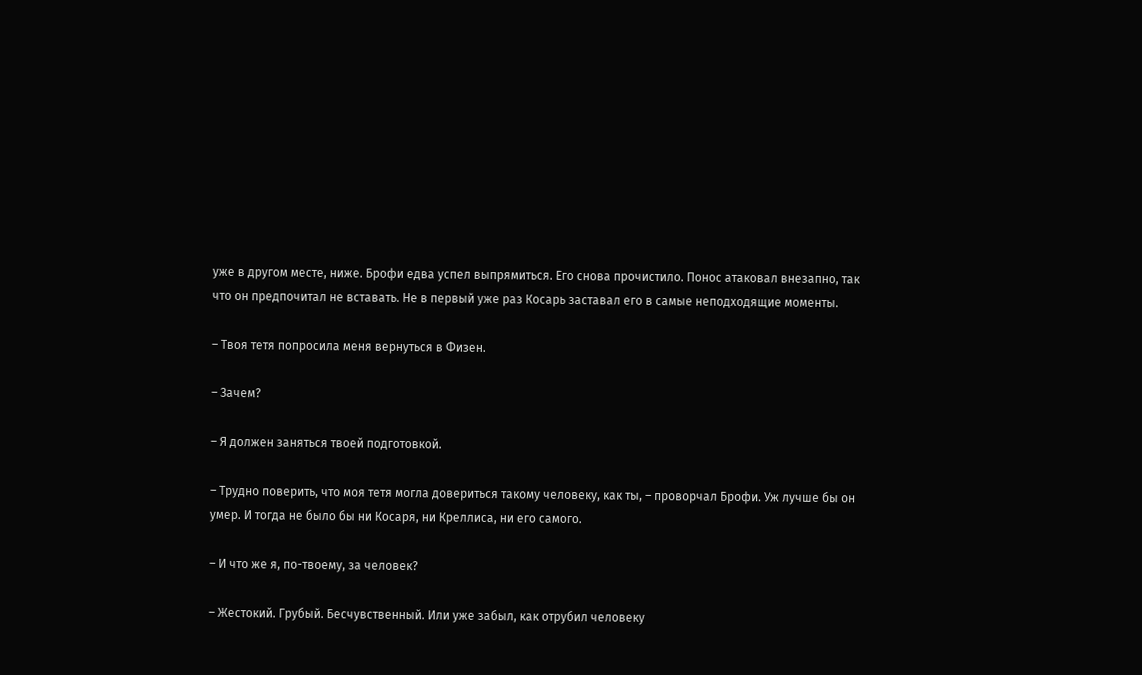уже в другом месте, ниже. Брофи едва успел выпрямиться. Его снова прочистило. Понос атаковал внезапно, так что он предпочитал не вставать. Не в первый уже раз Косарь заставал его в самые неподходящие моменты.

– Твоя тетя попросила меня вернуться в Физен.

– Зачем?

– Я должен заняться твоей подготовкой.

– Трудно поверить, что моя тетя могла довериться такому человеку, как ты, – проворчал Брофи. Уж лучше бы он умер. И тогда не было бы ни Косаря, ни Креллиса, ни его самого.

– И что же я, по-твоему, за человек?

– Жестокий. Грубый. Бесчувственный. Или уже забыл, как отрубил человеку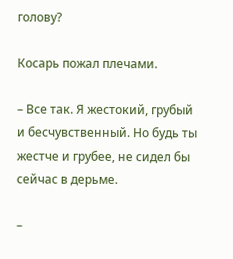голову?

Косарь пожал плечами.

– Все так. Я жестокий, грубый и бесчувственный. Но будь ты жестче и грубее, не сидел бы сейчас в дерьме.

–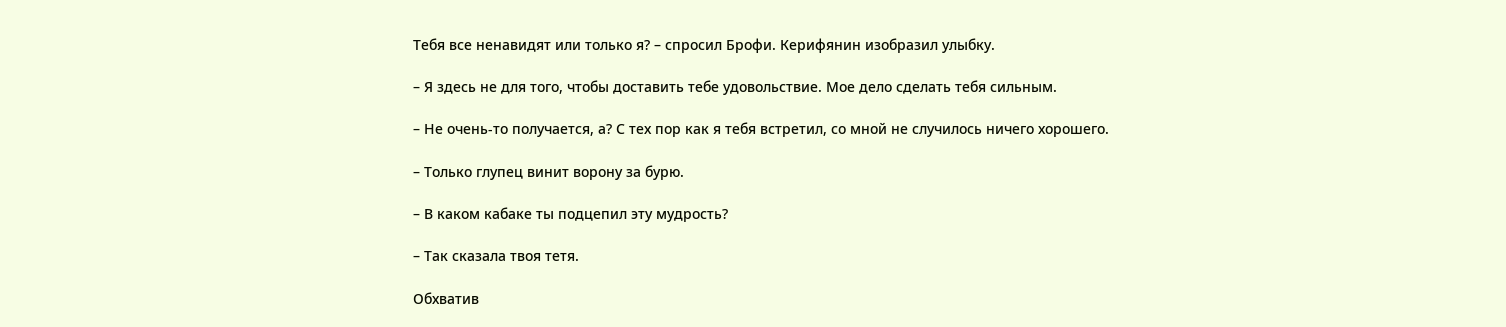Тебя все ненавидят или только я? – спросил Брофи. Керифянин изобразил улыбку.

– Я здесь не для того, чтобы доставить тебе удовольствие. Мое дело сделать тебя сильным.

– Не очень-то получается, а? С тех пор как я тебя встретил, со мной не случилось ничего хорошего.

– Только глупец винит ворону за бурю.

– В каком кабаке ты подцепил эту мудрость?

– Так сказала твоя тетя.

Обхватив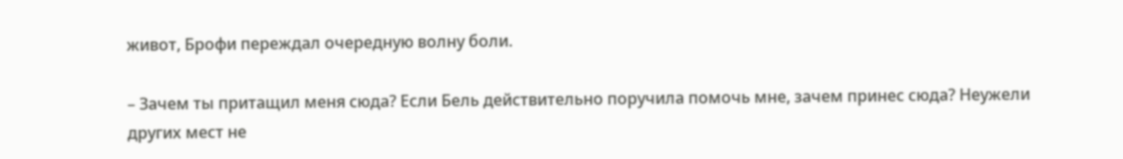живот, Брофи переждал очередную волну боли.

– Зачем ты притащил меня сюда? Если Бель действительно поручила помочь мне, зачем принес сюда? Неужели других мест не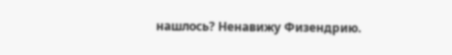нашлось? Ненавижу Физендрию.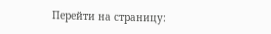Перейти на страницу: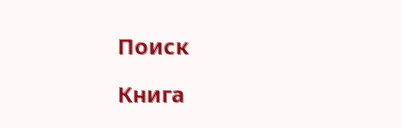Поиск

Книга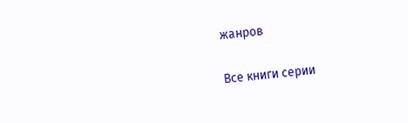жанров

Все книги серии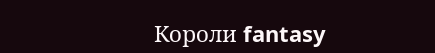Короли fantasy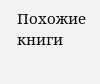Похожие книги